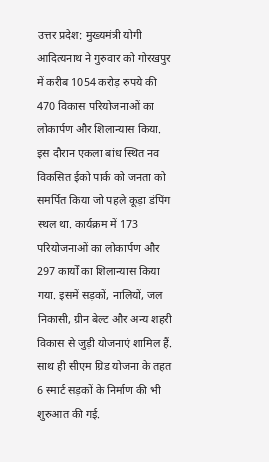उत्तर प्रदेश: मुख्यमंत्री योगी आदित्यनाथ ने गुरुवार को गोरखपुर में करीब 1054 करोड़ रुपये की 470 विकास परियोजनाओं का लोकार्पण और शिलान्यास किया. इस दौरान एकला बांध स्थित नव विकसित ईको पार्क को जनता को समर्पित किया जो पहले कूड़ा डंपिंग स्थल था. कार्यक्रम में 173 परियोजनाओं का लोकार्पण और 297 कार्यों का शिलान्यास किया गया. इसमें सड़कों, नालियों, जल निकासी, ग्रीन बेल्ट और अन्य शहरी विकास से जुड़ी योजनाएं शामिल हैं. साथ ही सीएम ग्रिड योजना के तहत 6 स्मार्ट सड़कों के निर्माण की भी शुरुआत की गई.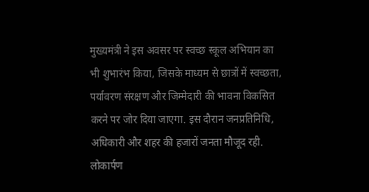मुख्यमंत्री ने इस अवसर पर स्वच्छ स्कूल अभियान का भी शुभारंभ किया, जिसके माध्यम से छात्रों में स्वच्छता, पर्यावरण संरक्षण और जिम्मेदारी की भावना विकसित करने पर जोर दिया जाएगा. इस दौरान जनप्रतिनिधि, अधिकारी और शहर की हजारों जनता मौजूद रही.
लोकार्पण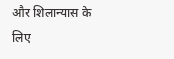और शिलान्यास के लिए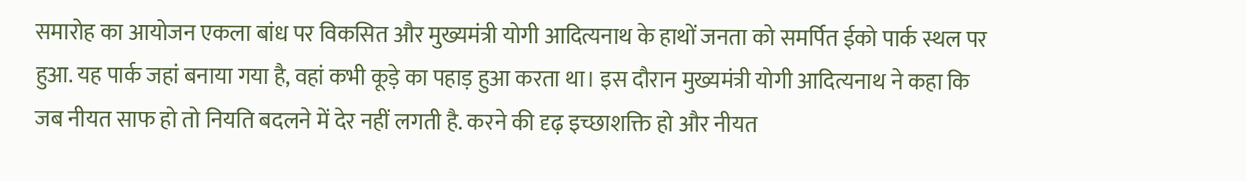समारोह का आयोजन एकला बांध पर विकसित और मुख्यमंत्री योगी आदित्यनाथ के हाथों जनता को समर्पित ईको पार्क स्थल पर हुआ. यह पार्क जहां बनाया गया है, वहां कभी कूड़े का पहाड़ हुआ करता था। इस दौरान मुख्यमंत्री योगी आदित्यनाथ ने कहा कि जब नीयत साफ हो तो नियति बदलने में देर नहीं लगती है. करने की दृढ़ इच्छाशक्ति हो और नीयत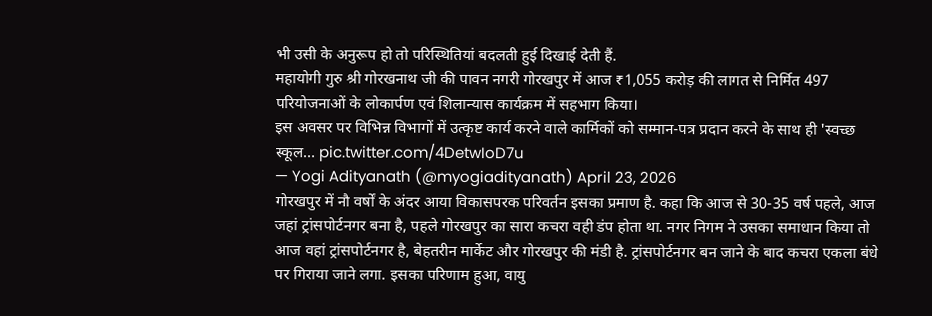भी उसी के अनुरूप हो तो परिस्थितियां बदलती हुई दिखाई देती हैं.
महायोगी गुरु श्री गोरखनाथ जी की पावन नगरी गोरखपुर में आज ₹1,055 करोड़ की लागत से निर्मित 497 परियोजनाओं के लोकार्पण एवं शिलान्यास कार्यक्रम में सहभाग किया।
इस अवसर पर विभिन्न विभागों में उत्कृष्ट कार्य करने वाले कार्मिकों को सम्मान-पत्र प्रदान करने के साथ ही 'स्वच्छ स्कूल… pic.twitter.com/4DetwIoD7u
— Yogi Adityanath (@myogiadityanath) April 23, 2026
गोरखपुर में नौ वर्षों के अंदर आया विकासपरक परिवर्तन इसका प्रमाण है. कहा कि आज से 30-35 वर्ष पहले, आज जहां ट्रांसपोर्टनगर बना है, पहले गोरखपुर का सारा कचरा वही डंप होता था. नगर निगम ने उसका समाधान किया तो आज वहां ट्रांसपोर्टनगर है, बेहतरीन मार्केट और गोरखपुर की मंडी है. ट्रांसपोर्टनगर बन जाने के बाद कचरा एकला बंधे पर गिराया जाने लगा. इसका परिणाम हुआ, वायु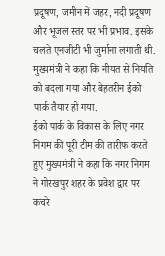प्रदूषण, जमीन में जहर, नदी प्रदूषण और भूजल स्तर पर भी प्रभाव. इसके चलते एनजीटी भी जुर्माना लगाती थी. मुख्यमंत्री ने कहा कि नीयत से नियति को बदला गया और बेहतरीन ईको पार्क तैयार हो गया.
ईको पार्क के विकास के लिए नगर निगम की पूरी टीम की तारीफ करते हुए मुख्यमंत्री ने कहा कि नगर निगम ने गोरखपुर शहर के प्रवेश द्वार पर कचरे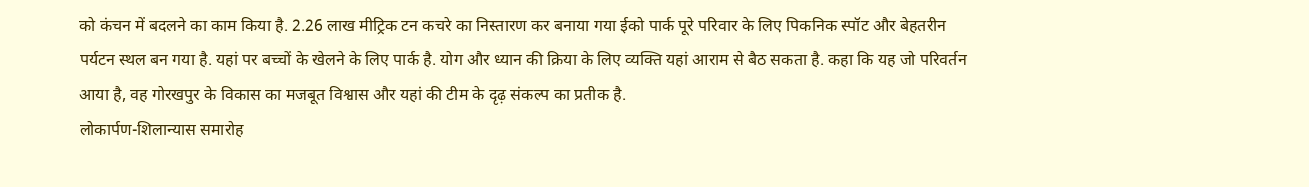को कंचन में बदलने का काम किया है. 2.26 लाख मीट्रिक टन कचरे का निस्तारण कर बनाया गया ईको पार्क पूरे परिवार के लिए पिकनिक स्पॉट और बेहतरीन पर्यटन स्थल बन गया है. यहां पर बच्चों के खेलने के लिए पार्क है. योग और ध्यान की क्रिया के लिए व्यक्ति यहां आराम से बैठ सकता है. कहा कि यह जो परिवर्तन आया है, वह गोरखपुर के विकास का मजबूत विश्वास और यहां की टीम के दृढ़ संकल्प का प्रतीक है.
लोकार्पण-शिलान्यास समारोह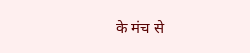के मंच से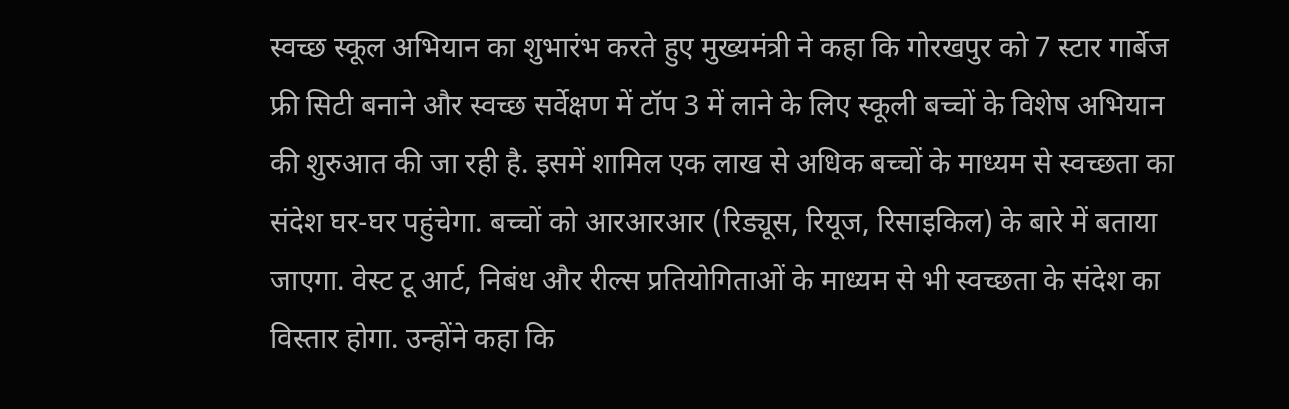स्वच्छ स्कूल अभियान का शुभारंभ करते हुए मुख्यमंत्री ने कहा कि गोरखपुर को 7 स्टार गार्बेज फ्री सिटी बनाने और स्वच्छ सर्वेक्षण में टॉप 3 में लाने के लिए स्कूली बच्चों के विशेष अभियान की शुरुआत की जा रही है. इसमें शामिल एक लाख से अधिक बच्चों के माध्यम से स्वच्छता का संदेश घर-घर पहुंचेगा. बच्चों को आरआरआर (रिड्यूस, रियूज, रिसाइकिल) के बारे में बताया जाएगा. वेस्ट टू आर्ट, निबंध और रील्स प्रतियोगिताओं के माध्यम से भी स्वच्छता के संदेश का विस्तार होगा. उन्होंने कहा कि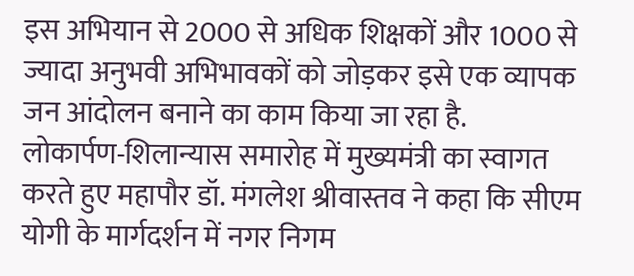इस अभियान से 2000 से अधिक शिक्षकों और 1000 से ज्यादा अनुभवी अभिभावकों को जोड़कर इसे एक व्यापक जन आंदोलन बनाने का काम किया जा रहा है.
लोकार्पण-शिलान्यास समारोह में मुख्यमंत्री का स्वागत करते हुए महापौर डॉ. मंगलेश श्रीवास्तव ने कहा कि सीएम योगी के मार्गदर्शन में नगर निगम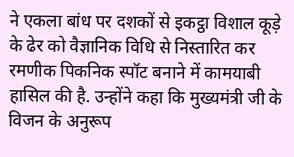ने एकला बांध पर दशकों से इकट्ठा विशाल कूड़े के ढेर को वैज्ञानिक विधि से निस्तारित कर रमणीक पिकनिक स्पॉट बनाने में कामयाबी हासिल की है. उन्होंने कहा कि मुख्यमंत्री जी के विजन के अनुरूप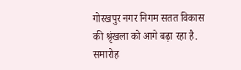गोरखपुर नगर निगम सतत विकास की श्रृंखला को आगे बढ़ा रहा है. समारोह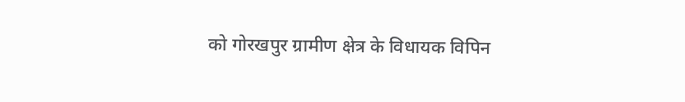को गोरखपुर ग्रामीण क्षेत्र के विधायक विपिन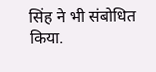सिंह ने भी संबोधित किया.